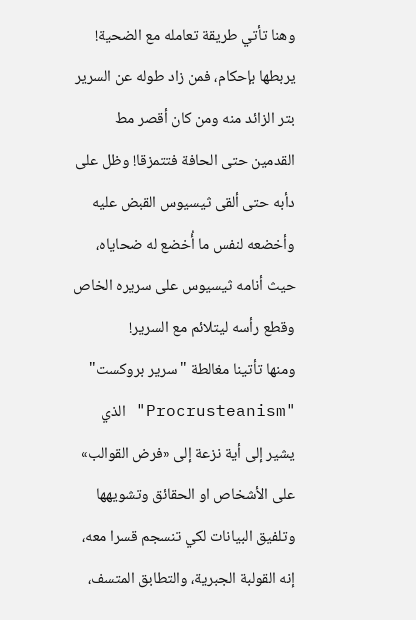وهنا تأتي طريقة تعامله مع الضحية! يربطها بإحكام، فمن زاد طوله عن السرير بتر الزائد منه ومن كان أقصر مط القدمين حتى الحافة فتتمزقا! وظل على دأبه حتى ألقى ثيسيوس القبض عليه وأخضعه لنفس ما أُخضع له ضحاياه، حيث أنامه ثيسيوس على سريره الخاص وقطع رأسه ليتلائم مع السرير!
ومنها تأتينا مغالطة "سرير بروكست" "Procrusteanism" الذي يشير إلى أية نزعة إلى «فرض القوالب» على الأشخاص او الحقائق وتشويهها وتلفيق البيانات لكي تنسجم قسرا معه، إنه القولبة الجبرية، والتطابق المتسف،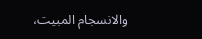والانسجام المبيت،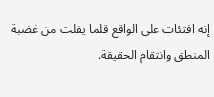إنه افتئات على الواقع قلما يفلت من غضبة المنطق وانتقام الحقيقة.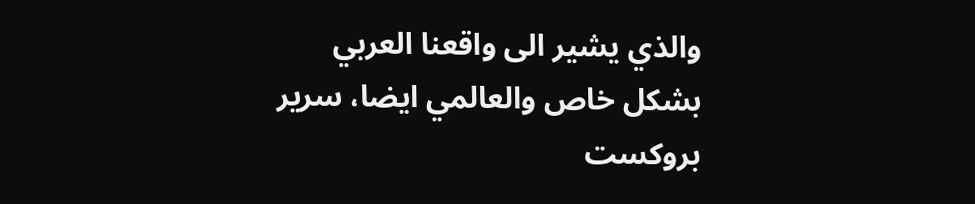والذي يشير الى واقعنا العربي بشكل خاص والعالمي ايضا، سرير بروكست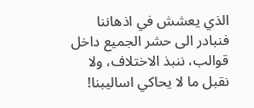الذي يعشش في اذهاننا فنبادر الى حشر الجميع داخل قوالب، ننبذ الاختلاف، ولا نقبل ما لا يحاكي اساليبنا!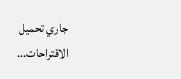جاري تحميل الاقتراحات...